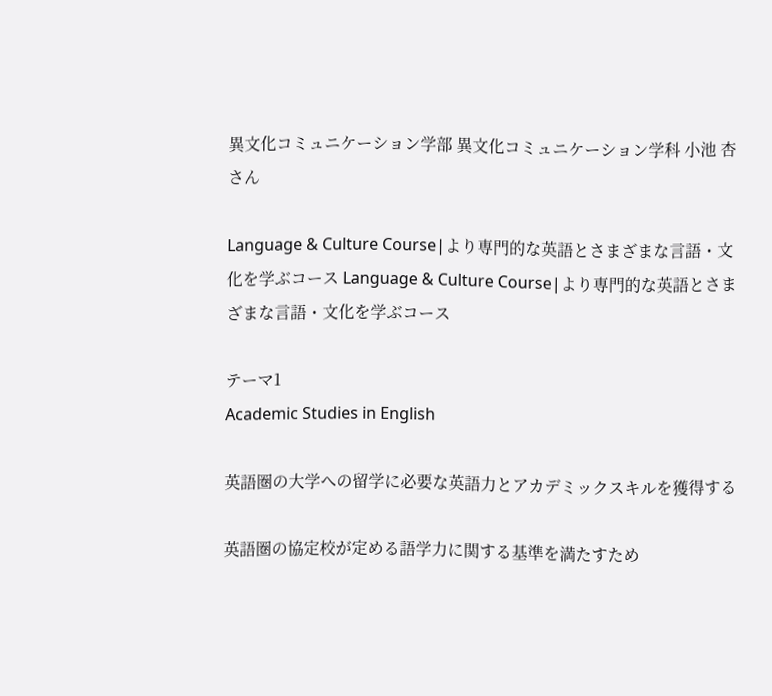異文化コミュニケーション学部 異文化コミュニケーション学科 小池 杏 さん

Language & Culture Course|より専門的な英語とさまざまな言語・文化を学ぶコース Language & Culture Course|より専門的な英語とさまざまな言語・文化を学ぶコース

テーマ1
Academic Studies in English

英語圏の大学への留学に必要な英語力とアカデミックスキルを獲得する

英語圏の協定校が定める語学力に関する基準を満たすため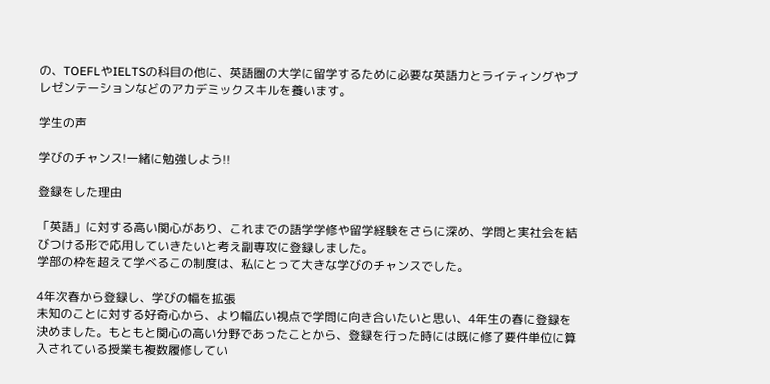の、TOEFLやIELTSの科目の他に、英語圏の大学に留学するために必要な英語力とライティングやプレゼンテーションなどのアカデミックスキルを養います。

学生の声

学びのチャンス!一緒に勉強しよう!!

登録をした理由

「英語」に対する高い関心があり、これまでの語学学修や留学経験をさらに深め、学問と実社会を結びつける形で応用していきたいと考え副専攻に登録しました。
学部の枠を超えて学べるこの制度は、私にとって大きな学びのチャンスでした。

4年次春から登録し、学びの幅を拡張
未知のことに対する好奇心から、より幅広い視点で学問に向き合いたいと思い、4年生の春に登録を決めました。もともと関心の高い分野であったことから、登録を行った時には既に修了要件単位に算入されている授業も複数履修してい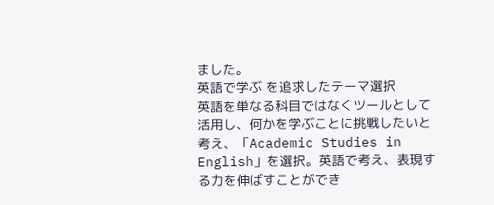ました。
英語で学ぶ を追求したテーマ選択
英語を単なる科目ではなくツールとして活用し、何かを学ぶことに挑戦したいと考え、「Academic Studies in English」を選択。英語で考え、表現する力を伸ばすことができ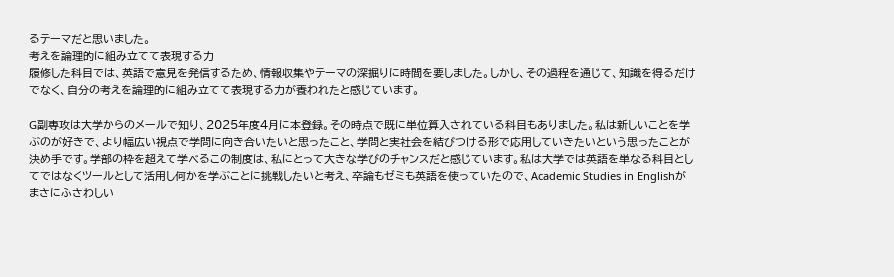るテーマだと思いました。
考えを論理的に組み立てて表現する力
履修した科目では、英語で意見を発信するため、情報収集やテーマの深掘りに時間を要しました。しかし、その過程を通じて、知識を得るだけでなく、自分の考えを論理的に組み立てて表現する力が養われたと感じています。

G副専攻は大学からのメールで知り、2025年度4月に本登録。その時点で既に単位算入されている科目もありました。私は新しいことを学ぶのが好きで、より幅広い視点で学問に向き合いたいと思ったこと、学問と実社会を結びつける形で応用していきたいという思ったことが決め手です。学部の枠を超えて学べるこの制度は、私にとって大きな学びのチャンスだと感じています。私は大学では英語を単なる科目としてではなくツールとして活用し何かを学ぶことに挑戦したいと考え、卒論もゼミも英語を使っていたので、Academic Studies in Englishがまさにふさわしい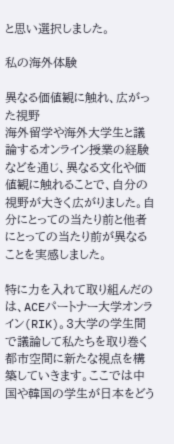と思い選択しました。

私の海外体験

異なる価値観に触れ、広がった視野
海外留学や海外大学生と議論するオンライン授業の経験などを通じ、異なる文化や価値観に触れることで、自分の視野が大きく広がりました。自分にとっての当たり前と他者にとっての当たり前が異なることを実感しました。

特に力を入れて取り組んだのは、ACEパートナー大学オンライン(RIK)。3大学の学生間で議論して私たちを取り巻く都市空間に新たな視点を構築していきます。ここでは中国や韓国の学生が日本をどう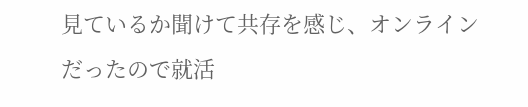見ているか聞けて共存を感じ、オンラインだったので就活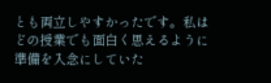とも両立しやすかったです。私はどの授業でも面白く思えるように準備を入念にしていた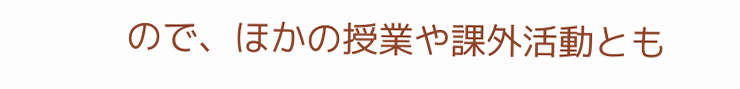ので、ほかの授業や課外活動とも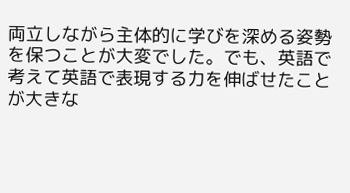両立しながら主体的に学びを深める姿勢を保つことが大変でした。でも、英語で考えて英語で表現する力を伸ばせたことが大きな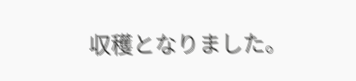収穫となりました。